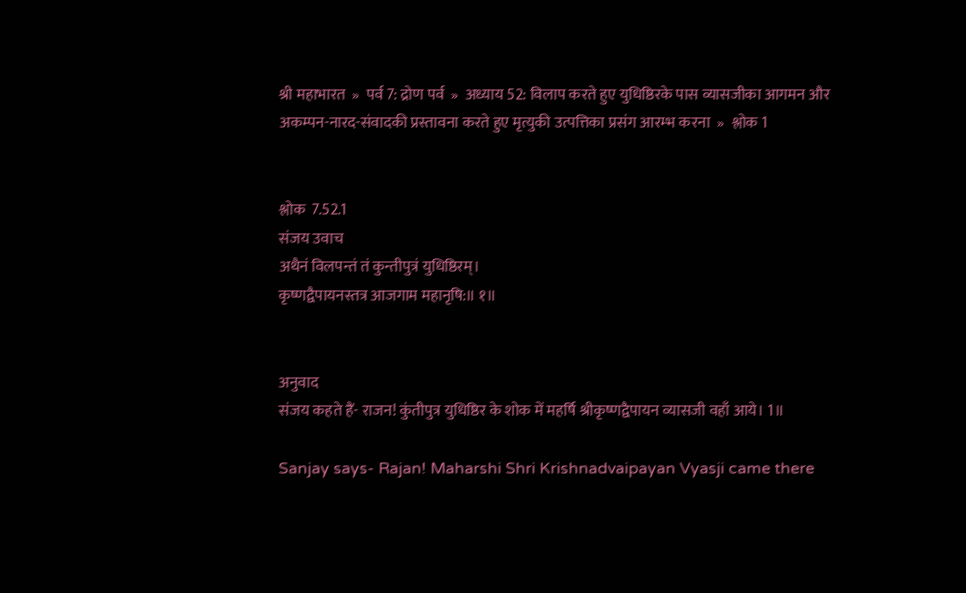श्री महाभारत  »  पर्व 7: द्रोण पर्व  »  अध्याय 52: विलाप करते हुए युधिष्ठिरके पास व्यासजीका आगमन और अकम्पन-नारद-संवादकी प्रस्तावना करते हुए मृत्युकी उत्पत्तिका प्रसंग आरम्भ करना  »  श्लोक 1


श्लोक  7.52.1
संजय उवाच
अथैनं विलपन्तं तं कुन्तीपुत्रं युधिष्ठिरम्।
कृष्णद्वैपायनस्तत्र आजगाम महानृषि:॥ १॥


अनुवाद
संजय कहते हैं- राजन! कुंतीपुत्र युधिष्ठिर के शोक में महर्षि श्रीकृष्णद्वैपायन व्यासजी वहाँ आये। 1॥

Sanjay says- Rajan! Maharshi Shri Krishnadvaipayan Vyasji came there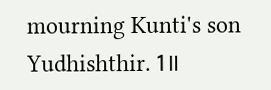mourning Kunti's son Yudhishthir. 1॥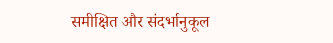समीक्षित और संदर्भानुकूल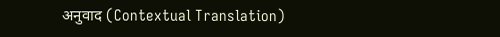अनुवाद (Contextual Translation)